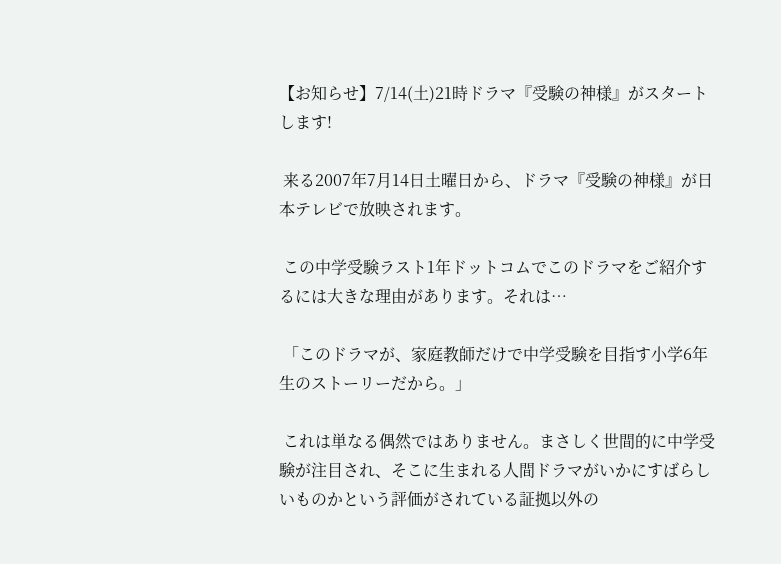【お知らせ】7/14(土)21時ドラマ『受験の神様』がスタートします!

 来る2007年7月14日土曜日から、ドラマ『受験の神様』が日本テレビで放映されます。

 この中学受験ラスト1年ドットコムでこのドラマをご紹介するには大きな理由があります。それは…

 「このドラマが、家庭教師だけで中学受験を目指す小学6年生のストーリーだから。」

 これは単なる偶然ではありません。まさしく世間的に中学受験が注目され、そこに生まれる人間ドラマがいかにすばらしいものかという評価がされている証拠以外の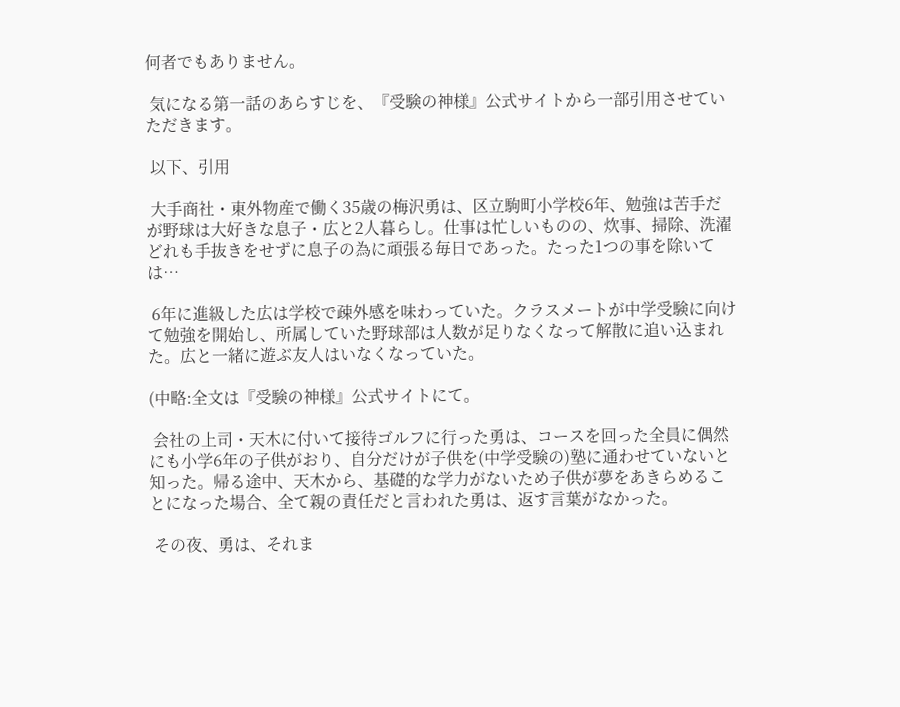何者でもありません。

 気になる第一話のあらすじを、『受験の神様』公式サイトから一部引用させていただきます。

 以下、引用

 大手商社・東外物産で働く35歳の梅沢勇は、区立駒町小学校6年、勉強は苦手だが野球は大好きな息子・広と2人暮らし。仕事は忙しいものの、炊事、掃除、洗濯どれも手抜きをせずに息子の為に頑張る毎日であった。たった1つの事を除いては…

 6年に進級した広は学校で疎外感を味わっていた。クラスメートが中学受験に向けて勉強を開始し、所属していた野球部は人数が足りなくなって解散に追い込まれた。広と一緒に遊ぶ友人はいなくなっていた。

(中略:全文は『受験の神様』公式サイトにて。

 会社の上司・天木に付いて接待ゴルフに行った勇は、コースを回った全員に偶然にも小学6年の子供がおり、自分だけが子供を(中学受験の)塾に通わせていないと知った。帰る途中、天木から、基礎的な学力がないため子供が夢をあきらめることになった場合、全て親の責任だと言われた勇は、返す言葉がなかった。

 その夜、勇は、それま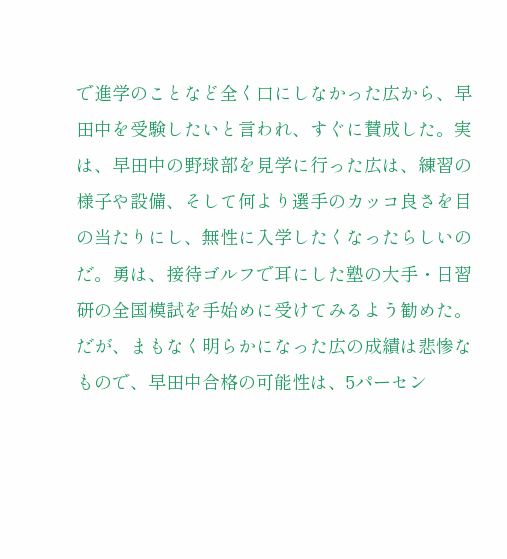で進学のことなど全く口にしなかった広から、早田中を受験したいと言われ、すぐに賛成した。実は、早田中の野球部を見学に行った広は、練習の様子や設備、そして何より選手のカッコ良さを目の当たりにし、無性に入学したくなったらしいのだ。勇は、接待ゴルフで耳にした塾の大手・日習研の全国模試を手始めに受けてみるよう勧めた。だが、まもなく明らかになった広の成績は悲惨なもので、早田中合格の可能性は、5パーセン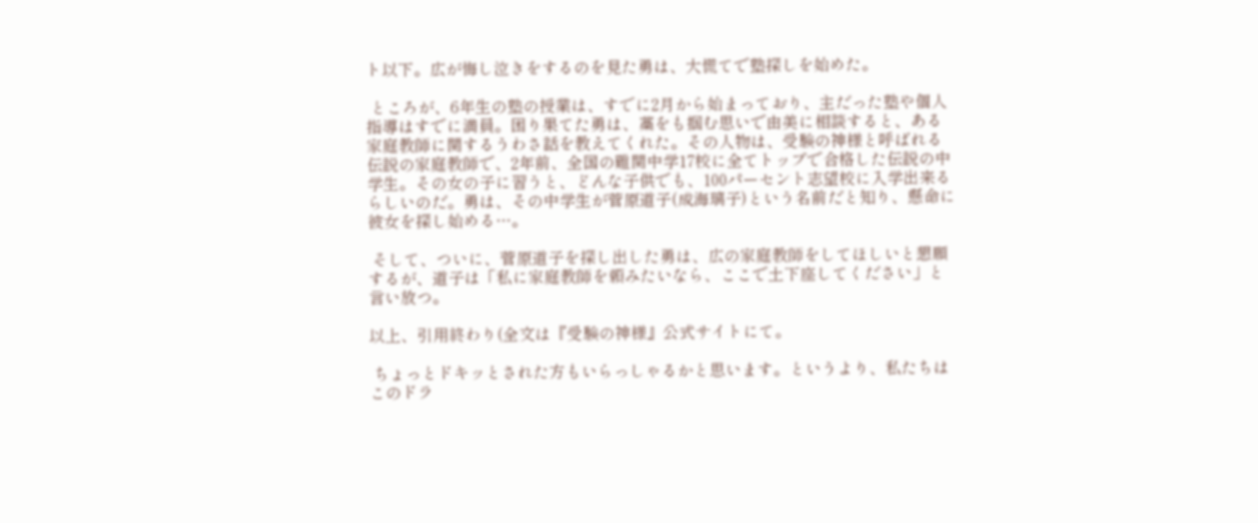ト以下。広が悔し泣きをするのを見た勇は、大慌てで塾探しを始めた。

 ところが、6年生の塾の授業は、すでに2月から始まっており、主だった塾や個人指導はすでに満員。困り果てた勇は、藁をも掴む思いで由美に相談すると、ある家庭教師に関するうわさ話を教えてくれた。その人物は、受験の神様と呼ばれる伝説の家庭教師で、2年前、全国の難関中学17校に全てトップで合格した伝説の中学生。その女の子に習うと、どんな子供でも、100パーセント志望校に入学出来るらしいのだ。勇は、その中学生が菅原道子(成海璃子)という名前だと知り、懸命に彼女を探し始める…。

 そして、ついに、菅原道子を探し出した勇は、広の家庭教師をしてほしいと懇願するが、道子は「私に家庭教師を頼みたいなら、ここで土下座してください」と言い放つ。

以上、引用終わり(全文は『受験の神様』公式サイトにて。

 ちょっとドキッとされた方もいらっしゃるかと思います。というより、私たちはこのドラ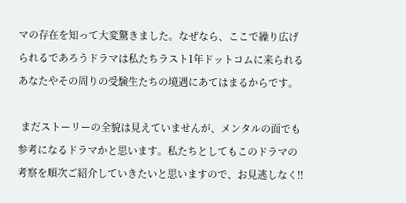マの存在を知って大変驚きました。なぜなら、ここで繰り広げられるであろうドラマは私たちラスト1年ドットコムに来られるあなたやその周りの受験生たちの境遇にあてはまるからです。

 まだストーリーの全貌は見えていませんが、メンタルの面でも参考になるドラマかと思います。私たちとしてもこのドラマの考察を順次ご紹介していきたいと思いますので、お見逃しなく!!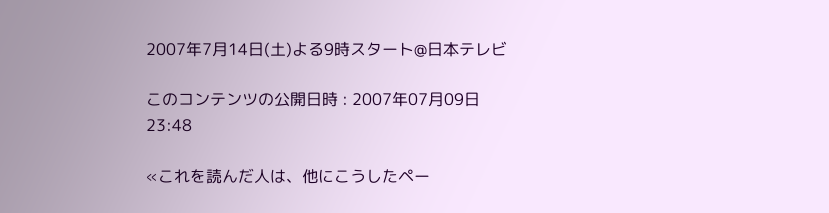2007年7月14日(土)よる9時スタート@日本テレビ

このコンテンツの公開日時 : 2007年07月09日 23:48

«これを読んだ人は、他にこうしたペー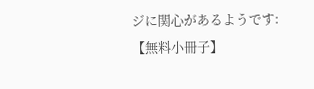ジに関心があるようです: 【無料小冊子】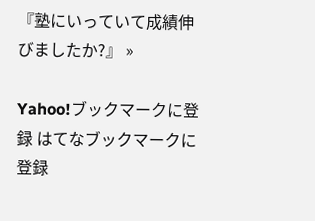『塾にいっていて成績伸びましたか?』 »

Yahoo!ブックマークに登録 はてなブックマークに登録